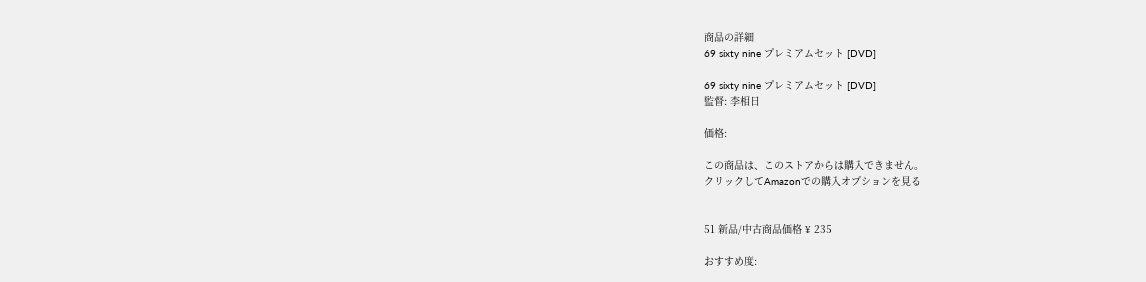商品の詳細
69 sixty nine プレミアムセット [DVD]

69 sixty nine プレミアムセット [DVD]
監督: 李相日

価格:

この商品は、このストアからは購入できません。
クリックしてAmazonでの購入オプションを見る


51 新品/中古商品価格 ¥ 235

おすすめ度: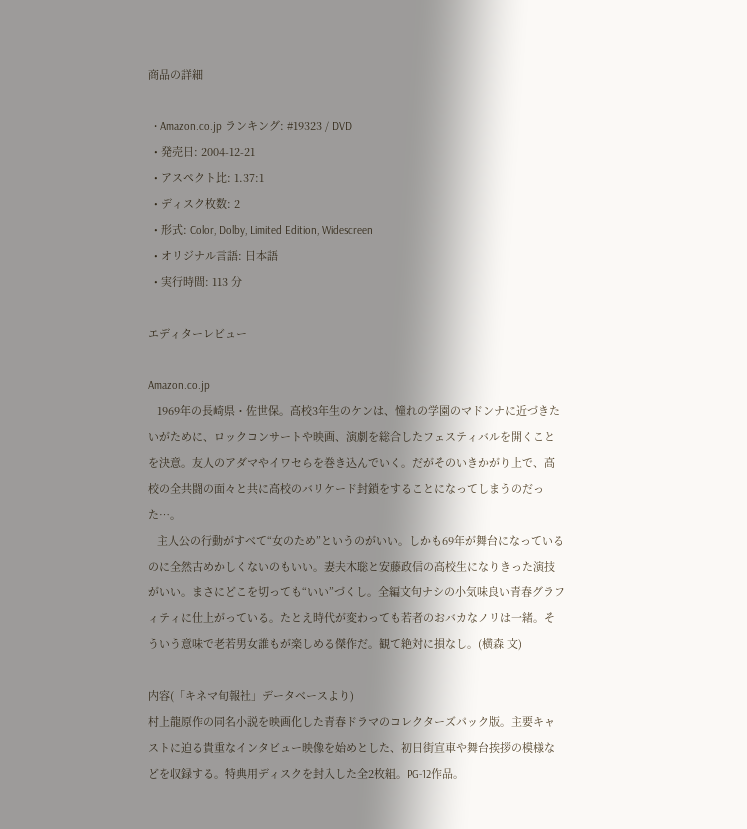商品の詳細

  • Amazon.co.jp ランキング: #19323 / DVD
  • 発売日: 2004-12-21
  • アスペクト比: 1.37:1
  • ディスク枚数: 2
  • 形式: Color, Dolby, Limited Edition, Widescreen
  • オリジナル言語: 日本語
  • 実行時間: 113 分

エディターレビュー

Amazon.co.jp
   1969年の長崎県・佐世保。高校3年生のケンは、憧れの学園のマドンナに近づきたいがために、ロックコンサートや映画、演劇を総合したフェスティバルを開くことを決意。友人のアダマやイワセらを巻き込んでいく。だがそのいきかがり上で、高校の全共闘の面々と共に高校のバリケード封鎖をすることになってしまうのだった…。
   主人公の行動がすべて“女のため”というのがいい。しかも69年が舞台になっているのに全然古めかしくないのもいい。妻夫木聡と安藤政信の高校生になりきった演技がいい。まさにどこを切っても“いい”づくし。全編文句ナシの小気味良い青春グラフィティに仕上がっている。たとえ時代が変わっても若者のおバカなノリは一緒。そういう意味で老若男女誰もが楽しめる傑作だ。観て絶対に損なし。(横森 文)

内容(「キネマ旬報社」データベースより)
村上龍原作の同名小説を映画化した青春ドラマのコレクターズパック版。主要キャストに迫る貴重なインタビュー映像を始めとした、初日街宣車や舞台挨拶の模様などを収録する。特典用ディスクを封入した全2枚組。PG-12作品。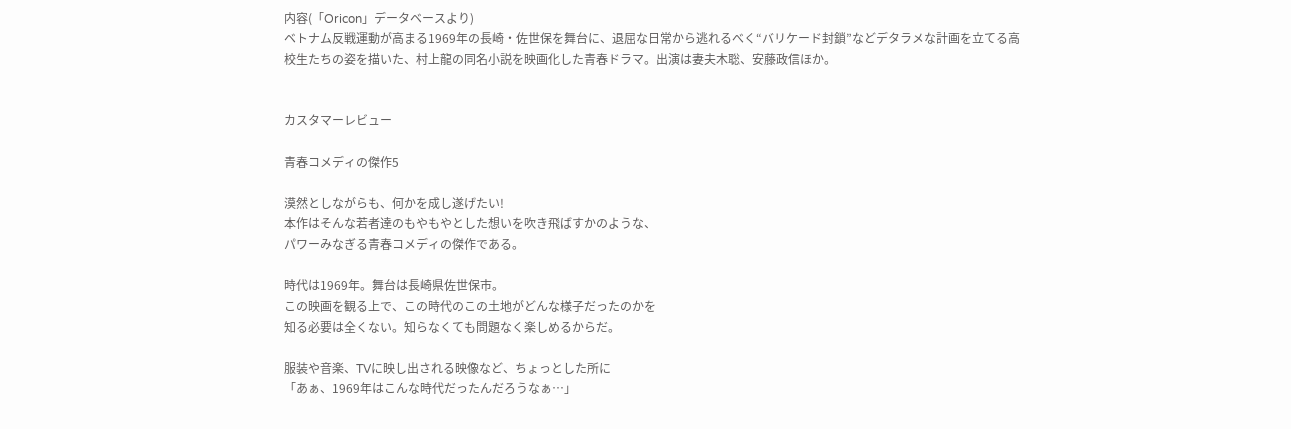内容(「Oricon」データベースより)
ベトナム反戦運動が高まる1969年の長崎・佐世保を舞台に、退屈な日常から逃れるべく“バリケード封鎖”などデタラメな計画を立てる高校生たちの姿を描いた、村上龍の同名小説を映画化した青春ドラマ。出演は妻夫木聡、安藤政信ほか。


カスタマーレビュー

青春コメディの傑作5

漠然としながらも、何かを成し遂げたい!
本作はそんな若者達のもやもやとした想いを吹き飛ばすかのような、
パワーみなぎる青春コメディの傑作である。

時代は1969年。舞台は長崎県佐世保市。
この映画を観る上で、この時代のこの土地がどんな様子だったのかを
知る必要は全くない。知らなくても問題なく楽しめるからだ。

服装や音楽、TVに映し出される映像など、ちょっとした所に
「あぁ、1969年はこんな時代だったんだろうなぁ…」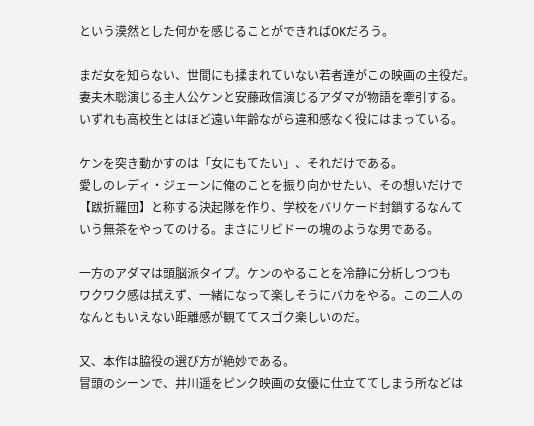という漠然とした何かを感じることができればOKだろう。

まだ女を知らない、世間にも揉まれていない若者達がこの映画の主役だ。
妻夫木聡演じる主人公ケンと安藤政信演じるアダマが物語を牽引する。
いずれも高校生とはほど遠い年齢ながら違和感なく役にはまっている。

ケンを突き動かすのは「女にもてたい」、それだけである。
愛しのレディ・ジェーンに俺のことを振り向かせたい、その想いだけで
【跋折羅団】と称する決起隊を作り、学校をバリケード封鎖するなんて
いう無茶をやってのける。まさにリビドーの塊のような男である。

一方のアダマは頭脳派タイプ。ケンのやることを冷静に分析しつつも
ワクワク感は拭えず、一緒になって楽しそうにバカをやる。この二人の
なんともいえない距離感が観ててスゴク楽しいのだ。

又、本作は脇役の選び方が絶妙である。
冒頭のシーンで、井川遥をピンク映画の女優に仕立ててしまう所などは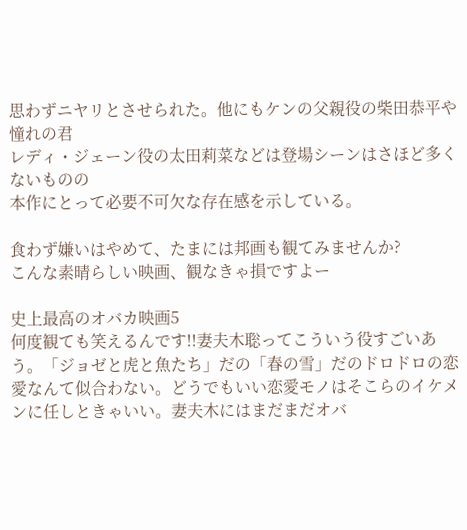思わずニヤリとさせられた。他にもケンの父親役の柴田恭平や憧れの君
レディ・ジェーン役の太田莉菜などは登場シーンはさほど多くないものの
本作にとって必要不可欠な存在感を示している。

食わず嫌いはやめて、たまには邦画も観てみませんか?
こんな素晴らしい映画、観なきゃ損ですよー

史上最高のオバカ映画5
何度観ても笑えるんです!!妻夫木聡ってこういう役すごいあう。「ジョゼと虎と魚たち」だの「春の雪」だのドロドロの恋愛なんて似合わない。どうでもいい恋愛モノはそこらのイケメンに任しときゃいい。妻夫木にはまだまだオバ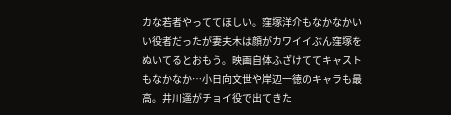カな若者やっててほしい。窪塚洋介もなかなかいい役者だったが妻夫木は顔がカワイイぶん窪塚をぬいてるとおもう。映画自体ふざけててキャストもなかなか…小日向文世や岸辺一徳のキャラも最高。井川遥がチョイ役で出てきた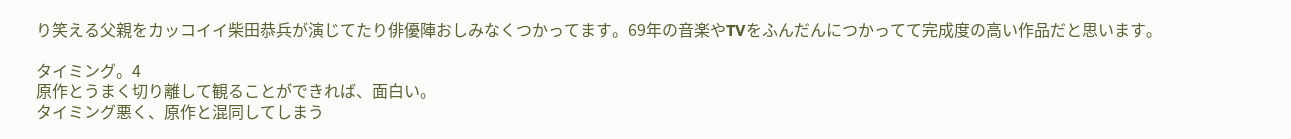り笑える父親をカッコイイ柴田恭兵が演じてたり俳優陣おしみなくつかってます。69年の音楽やTVをふんだんにつかってて完成度の高い作品だと思います。

タイミング。4
原作とうまく切り離して観ることができれば、面白い。
タイミング悪く、原作と混同してしまう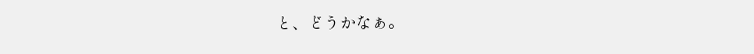と、どうかなぁ。